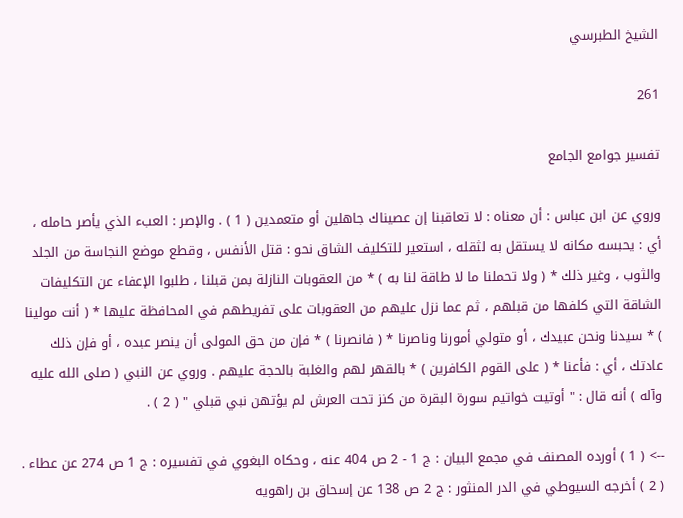الشيخ الطبرسي

261

تفسير جوامع الجامع

وروي عن ابن عباس : أن معناه : لا تعاقبنا إن عصيناك جاهلين أو متعمدين ( 1 ) . والإصر : العبء الذي يأصر حامله ، أي : يحبسه مكانه لا يستقل به لثقله ، استعير للتكليف الشاق نحو : قتل الأنفس ، وقطع موضع النجاسة من الجلد والثوب ، وغير ذلك * ( ولا تحملنا ما لا طاقة لنا به ) * من العقوبات النازلة بمن قبلنا ، طلبوا الإعفاء عن التكليفات الشاقة التي كلفها من قبلهم ، ثم عما نزل عليهم من العقوبات على تفريطهم في المحافظة عليها * ( أنت مولينا ) * سيدنا ونحن عبيدك ، أو متولي أمورنا وناصرنا * ( فانصرنا ) * فإن من حق المولى أن ينصر عبده ، أو فإن ذلك عادتك ، أي : فأعنا * ( على القوم الكافرين ) * بالقهر لهم والغلبة بالحجة عليهم . وروي عن النبي ( صلى الله عليه وآله ) أنه قال : " أوتيت خواتيم سورة البقرة من كنز تحت العرش لم يؤتهن نبي قبلي " ( 2 ) .

--> ( 1 ) أورده المصنف في مجمع البيان : ج 1 - 2 ص 404 عنه ، وحكاه البغوي في تفسيره : ج 1 ص 274 عن عطاء . ( 2 ) أخرجه السيوطي في الدر المنثور : ج 2 ص 138 عن إسحاق بن راهويه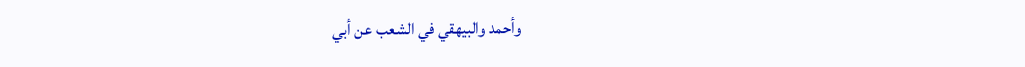وأحمد والبيهقي في الشعب عن أبي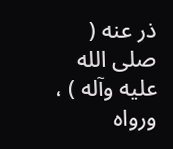ذر عنه ( صلى الله عليه وآله ) ، ورواه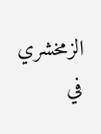الزمخشري في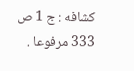كشافه : ج 1 ص 333 مرفوعا .